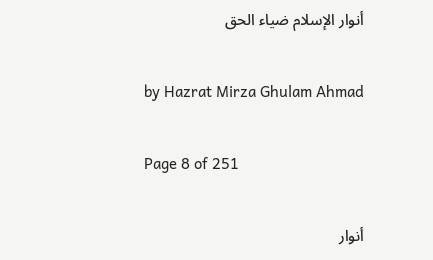أنوار الإسلام ضياء الحق

by Hazrat Mirza Ghulam Ahmad

Page 8 of 251

أنوار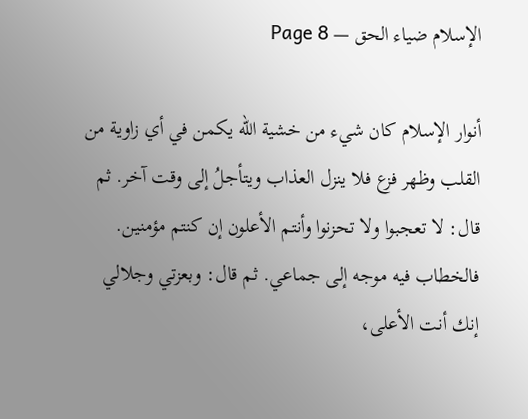الإسلام ضياء الحق — Page 8

أنوار الإسلام كان شيء من خشية الله يكمن في أي زاوية من القلب وظهر فزع فلا ينزل العذاب ويتأجلُ إلى وقت آخر. ثم قال: لا تعجبوا ولا تحزنوا وأنتم الأعلون إن كنتم مؤمنين. فالخطاب فيه موجه إلى جماعي. ثم قال: وبعزتي وجلالي إنك أنت الأعلى،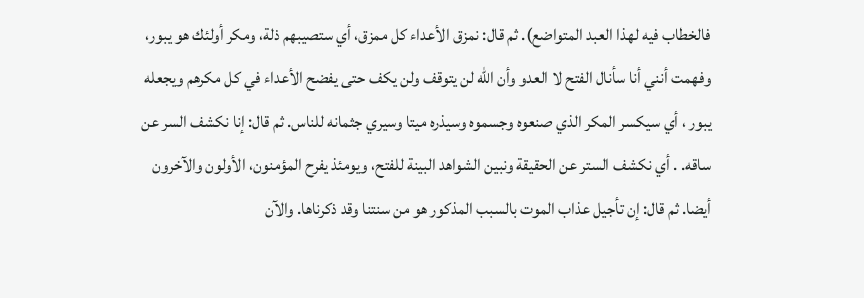فالخطاب فيه لهذا العبد المتواضع). ثم قال: نمزق الأعداء كل ممزق، أي ستصيبهم ذلة، ومكر أولئك هو يبور، وفهمت أنني أنا سأنال الفتح لا العدو وأن الله لن يتوقف ولن يكف حتى يفضح الأعداء في كل مكرهم ويجعله يبور ، أي سيكسر المكر الذي صنعوه وجسموه وسيذره ميتا وسيري جثمانه للناس. ثم قال: إنا نكشف السر عن ساقه. . أي نكشف الستر عن الحقيقة ونبين الشواهد البينة للفتح، ويومئذ يفرح المؤمنون، الأولون والآخرون أيضا. ثم قال: إن تأجيل عذاب الموت بالسبب المذكور هو من سنتنا وقد ذكرناها. والآن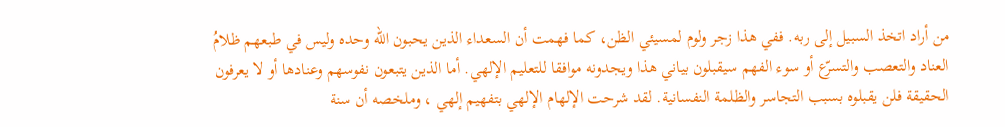من أراد اتخذ السبيل إلى ربه. ففي هذا زجر ولوم لمسيئي الظن، كما فهمت أن السعداء الذين يحبون الله وحده وليس في طبعهم ظلامُ العناد والتعصب والتسرّع أو سوء الفهم سيقبلون بياني هذا ويجدونه موافقا للتعليم الإلهي. أما الذين يتبعون نفوسهم وعنادها أو لا يعرفون الحقيقة فلن يقبلوه بسبب التجاسر والظلمة النفسانية. لقد شرحت الإلهام الإلهي بتفهيم إلهي ، وملخصه أن سنة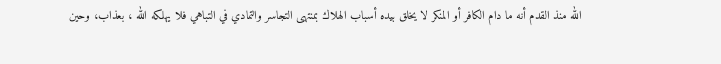الله منذ القدم أنه ما دام الكافر أو المنكر لا يخلق بيده أسباب الهلاك بمنتهى التجاسر والتمادي في التباهي فلا يهلكه الله ، بعذاب، وحين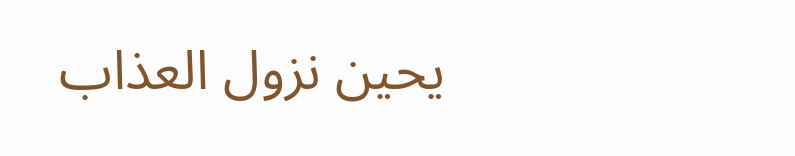يحين نزول العذاب